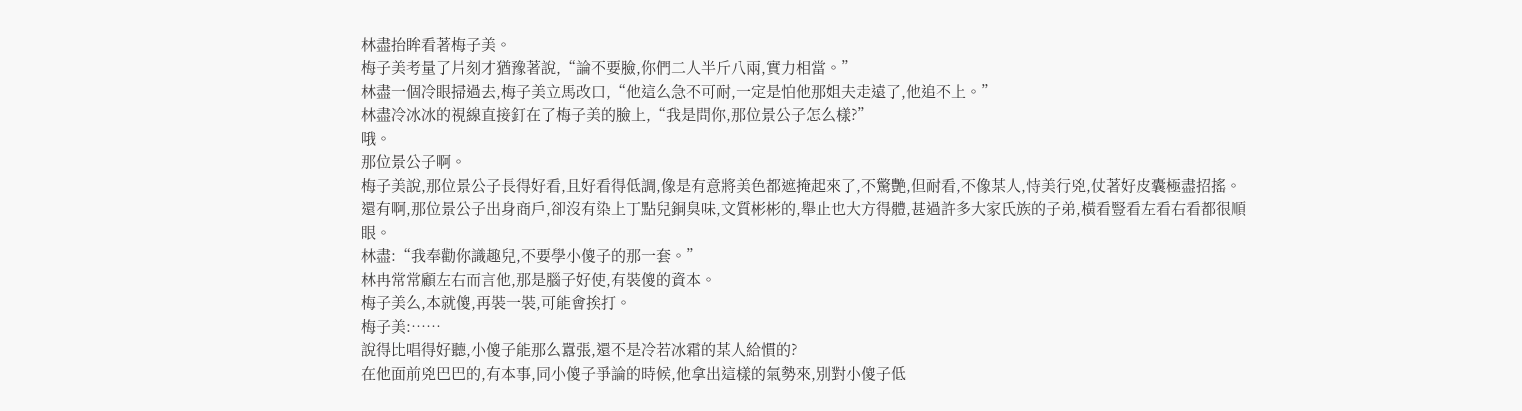林盡抬眸看著梅子美。
梅子美考量了片刻才猶豫著說,“論不要臉,你們二人半斤八兩,實力相當。”
林盡一個冷眼掃過去,梅子美立馬改口,“他這么急不可耐,一定是怕他那姐夫走遠了,他追不上。”
林盡冷冰冰的視線直接釘在了梅子美的臉上,“我是問你,那位景公子怎么樣?”
哦。
那位景公子啊。
梅子美說,那位景公子長得好看,且好看得低調,像是有意將美色都遮掩起來了,不驚艷,但耐看,不像某人,恃美行兇,仗著好皮囊極盡招搖。
還有啊,那位景公子出身商戶,卻沒有染上丁點兒銅臭味,文質彬彬的,舉止也大方得體,甚過許多大家氏族的子弟,橫看豎看左看右看都很順眼。
林盡:“我奉勸你識趣兒,不要學小傻子的那一套。”
林冉常常顧左右而言他,那是腦子好使,有裝傻的資本。
梅子美么,本就傻,再裝一裝,可能會挨打。
梅子美:……
說得比唱得好聽,小傻子能那么囂張,還不是冷若冰霜的某人給慣的?
在他面前兇巴巴的,有本事,同小傻子爭論的時候,他拿出這樣的氣勢來,別對小傻子低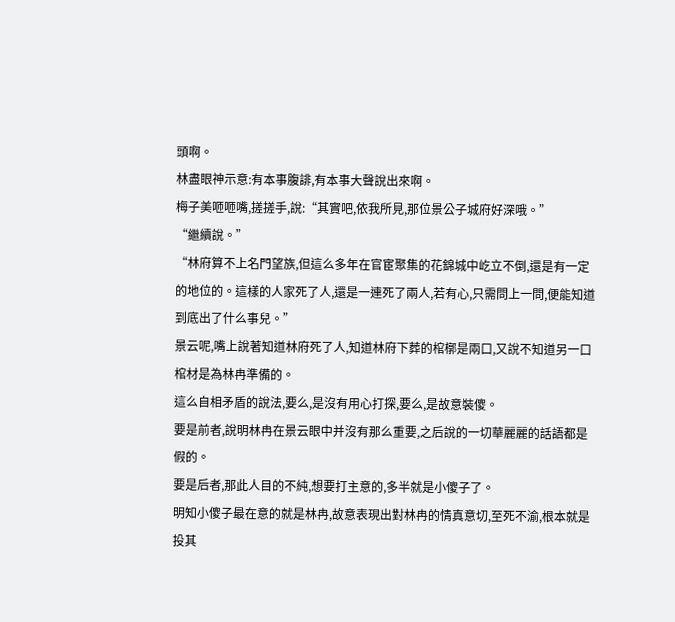頭啊。
林盡眼神示意:有本事腹誹,有本事大聲說出來啊。
梅子美咂咂嘴,搓搓手,說:“其實吧,依我所見,那位景公子城府好深哦。”
“繼續說。”
“林府算不上名門望族,但這么多年在官宦聚集的花錦城中屹立不倒,還是有一定的地位的。這樣的人家死了人,還是一連死了兩人,若有心,只需問上一問,便能知道到底出了什么事兒。”
景云呢,嘴上說著知道林府死了人,知道林府下葬的棺槨是兩口,又說不知道另一口棺材是為林冉準備的。
這么自相矛盾的說法,要么,是沒有用心打探,要么,是故意裝傻。
要是前者,說明林冉在景云眼中并沒有那么重要,之后說的一切華麗麗的話語都是假的。
要是后者,那此人目的不純,想要打主意的,多半就是小傻子了。
明知小傻子最在意的就是林冉,故意表現出對林冉的情真意切,至死不渝,根本就是投其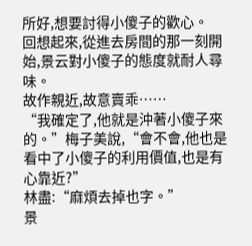所好,想要討得小傻子的歡心。
回想起來,從進去房間的那一刻開始,景云對小傻子的態度就耐人尋味。
故作親近,故意賣乖……
“我確定了,他就是沖著小傻子來的。”梅子美說,“會不會,他也是看中了小傻子的利用價值,也是有心靠近?”
林盡:“麻煩去掉也字。”
景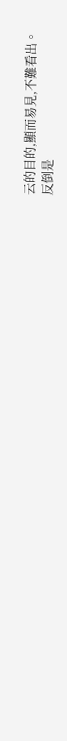云的目的,顯而易見,不難看出。
反倒是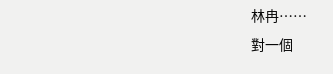林冉……
對一個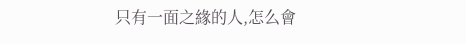只有一面之緣的人,怎么會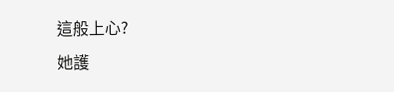這般上心?
她護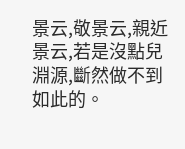景云,敬景云,親近景云,若是沒點兒淵源,斷然做不到如此的。